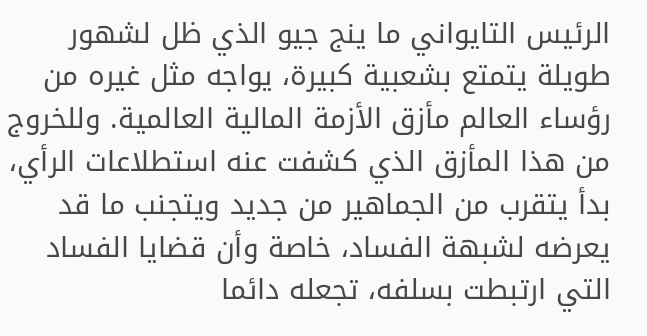الرئيس التايواني ما ينج جيو الذي ظل لشهور طويلة يتمتع بشعبية كبيرة، يواجه مثل غيره من رؤساء العالم مأزق الأزمة المالية العالمية. وللخروج من هذا المأزق الذي كشفت عنه استطلاعات الرأي، بدأ يتقرب من الجماهير من جديد ويتجنب ما قد يعرضه لشبهة الفساد، خاصة وأن قضايا الفساد التي ارتبطت بسلفه، تجعله دائما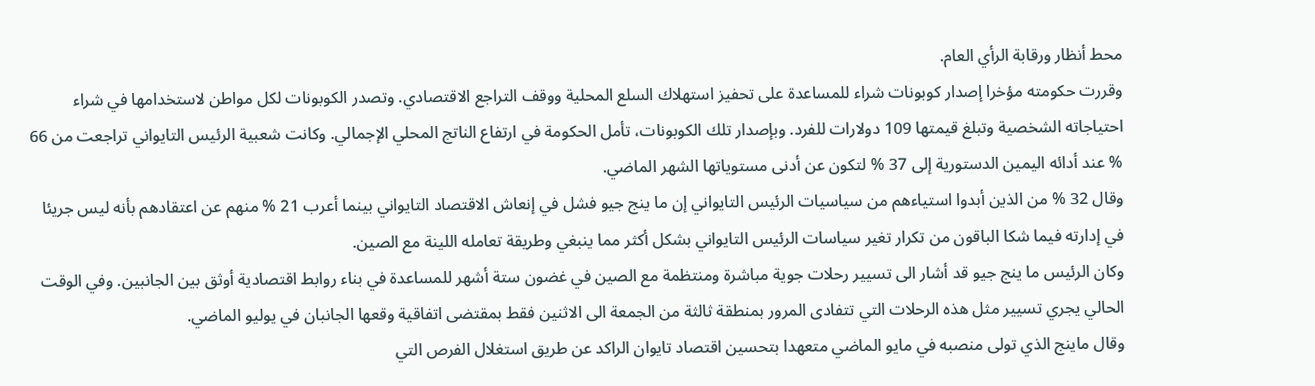محط أنظار ورقابة الرأي العام.
وقررت حكومته مؤخرا إصدار كوبونات شراء للمساعدة على تحفيز استهلاك السلع المحلية ووقف التراجع الاقتصادي. وتصدر الكوبونات لكل مواطن لاستخدامها في شراء احتياجاته الشخصية وتبلغ قيمتها 109 دولارات للفرد. وبإصدار تلك الكوبونات، تأمل الحكومة في ارتفاع الناتج المحلي الإجمالي. وكانت شعبية الرئيس التايواني تراجعت من 66 % عند أدائه اليمين الدستورية إلى 37 % لتكون عن أدنى مستوياتها الشهر الماضي.
وقال 32 % من الذين أبدوا استياءهم من سياسيات الرئيس التايواني إن ما ينج جيو فشل في إنعاش الاقتصاد التايواني بينما أعرب 21 % منهم عن اعتقادهم بأنه ليس جريئا في إدارته فيما شكا الباقون من تكرار تغير سياسات الرئيس التايواني بشكل أكثر مما ينبغي وطريقة تعامله اللينة مع الصين.
وكان الرئيس ما ينج جيو قد أشار الى تسيير رحلات جوية مباشرة ومنتظمة مع الصين في غضون ستة أشهر للمساعدة في بناء روابط اقتصادية أوثق بين الجانبين. وفي الوقت الحالي يجري تسيير مثل هذه الرحلات التي تتفادى المرور بمنطقة ثالثة من الجمعة الى الاثنين فقط بمقتضى اتفاقية وقعها الجانبان في يوليو الماضي.
وقال ماينج الذي تولى منصبه في مايو الماضي متعهدا بتحسين اقتصاد تايوان الراكد عن طريق استغلال الفرص التي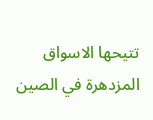تتيحها الاسواق المزدهرة في الصين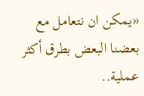«يمكن ان نتعامل مع بعضنا البعض بطرق أكثر عملية..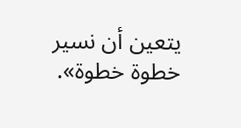يتعين أن نسير خطوة خطوة».